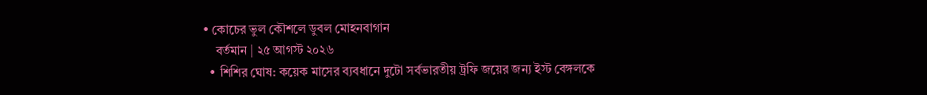• কোচের ভুল কৌশলে ডুবল মোহনবাগান
    বর্তমান | ২৫ আগস্ট ২০২৬
  • শিশির ঘোষ: কয়েক মাসের ব্যবধানে দুটো সর্বভারতীয় ট্রফি জয়ের জন্য ইস্ট বেঙ্গলকে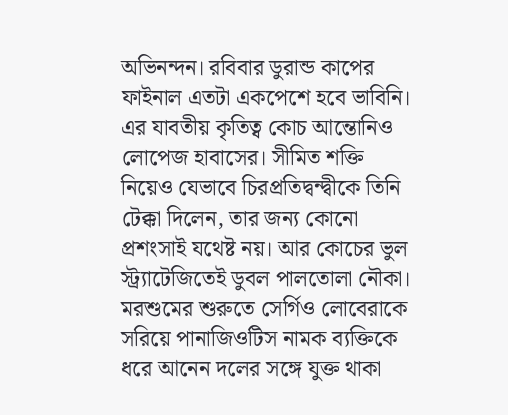অভিনন্দন। রবিবার ডুরান্ড কাপের ফাইনাল এতটা একপেশে হবে ভাবিনি। এর যাবতীয় কৃতিত্ব কোচ আন্তোনিও লোপেজ হাবাসের। সীমিত শক্তি নিয়েও যেভাবে চিরপ্রতিদ্বন্দ্বীকে তিনি টেক্কা দিলেন, তার জন্য কোনো প্রশংসাই যথেষ্ট নয়। আর কোচের ভুল স্ট্র্যাটেজিতেই ডুবল পালতোলা নৌকা। মরশুমের শুরুতে সের্গিও লোবেরাকে সরিয়ে পানাজিওটিস নামক ব্যক্তিকে ধরে আনেন দলের সঙ্গে যুক্ত থাকা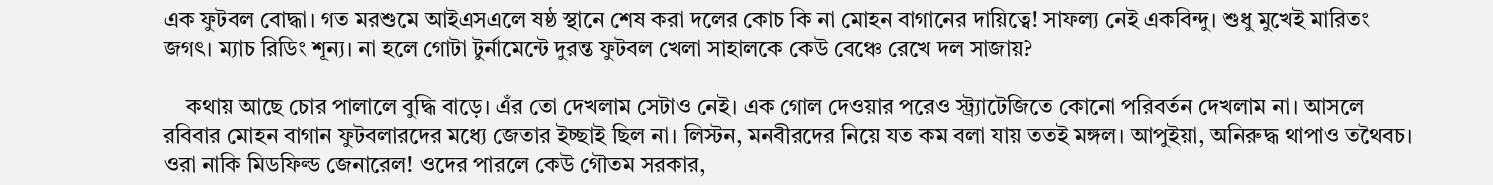এক ফুটবল বোদ্ধা। গত মরশুমে আইএসএলে ষষ্ঠ স্থানে শেষ করা দলের কোচ কি না মোহন বাগানের দায়িত্বে! সাফল্য নেই একবিন্দু। শুধু মুখেই মারিতং জগৎ। ম্যাচ রিডিং শূন্য। না হলে গোটা টুর্নামেন্টে দুরন্ত ফুটবল খেলা সাহালকে কেউ বেঞ্চে রেখে দল সাজায়?

    কথায় আছে চোর পালালে বুদ্ধি বাড়ে। এঁর তো দেখলাম সেটাও নেই। এক গোল দেওয়ার পরেও স্ট্র্যাটেজিতে কোনো পরিবর্তন দেখলাম না। আসলে রবিবার মোহন বাগান ফুটবলারদের মধ্যে জেতার ইচ্ছাই ছিল না। লিস্টন, মনবীরদের নিয়ে যত কম বলা যায় ততই মঙ্গল। আপুইয়া, অনিরুদ্ধ থাপাও তথৈবচ। ওরা নাকি মিডফিল্ড জেনারেল! ওদের পারলে কেউ গৌতম সরকার,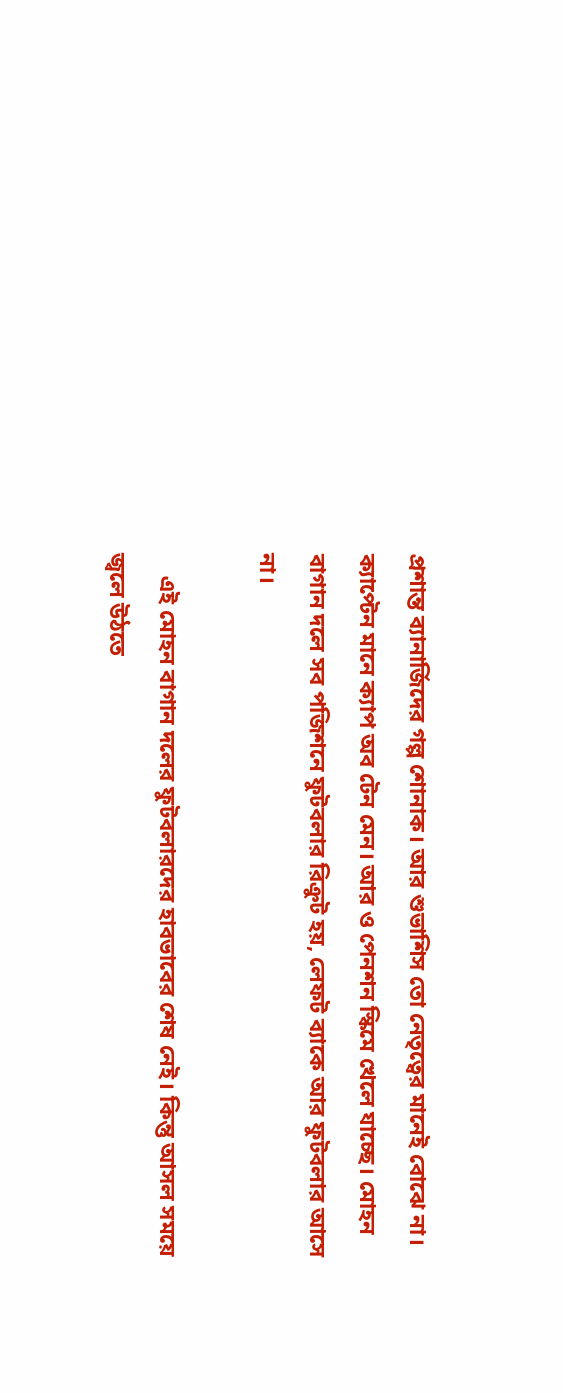প্রশান্ত ব্যানার্জিদের গল্প শোনাক। আর শুভাশিস তো নেতৃত্বের মানেই বোঝে না। ক্যাপ্টেন মানে ক্যাপ অব টেন মেন। আর ও পেনশন স্কিমে খেলে যাচ্ছে। মোহন বাগান দলে সব পজিশনে ফুটবলার রিক্রুট হয়, লেফট ব্যাকে আর ফুটবলার আসে না।

    এই মোহন বাগান দলের ফুটবলারদের হাবভাবের শেষ নেই। কিন্তু আসল সময়ে জ্বলে উঠতে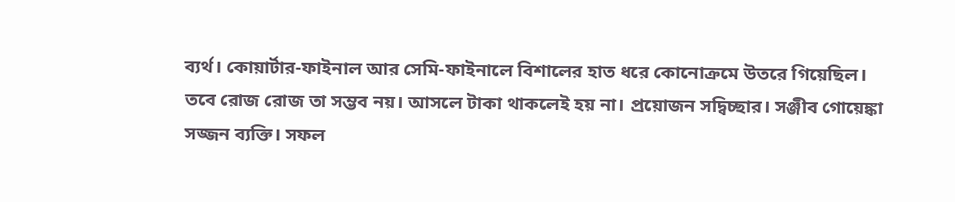ব্যর্থ। কোয়ার্টার-ফাইনাল আর সেমি-ফাইনালে বিশালের হাত ধরে কোনোক্রমে উতরে গিয়েছিল। তবে রোজ রোজ তা সম্ভব নয়। আসলে টাকা থাকলেই হয় না। প্রয়োজন সদ্বিচ্ছার। সঞ্জীব গোয়েঙ্কা সজ্জন ব্যক্তি। সফল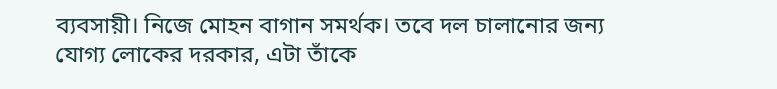ব্যবসায়ী। নিজে মোহন বাগান সমর্থক। তবে দল চালানোর জন্য যোগ্য লোকের দরকার, এটা তাঁকে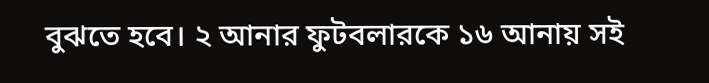বুঝতে হবে। ২ আনার ফুটবলারকে ১৬ আনায় সই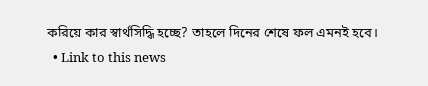করিয়ে কার স্বার্থসিদ্ধি হচ্ছে? তাহলে দিনের শেষে ফল এমনই হবে।
  • Link to this news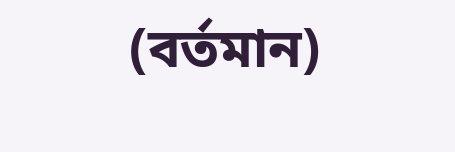(বর্তমান)